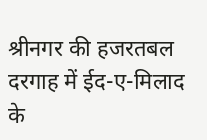श्रीनगर की हजरतबल दरगाह में ईद-ए-मिलाद के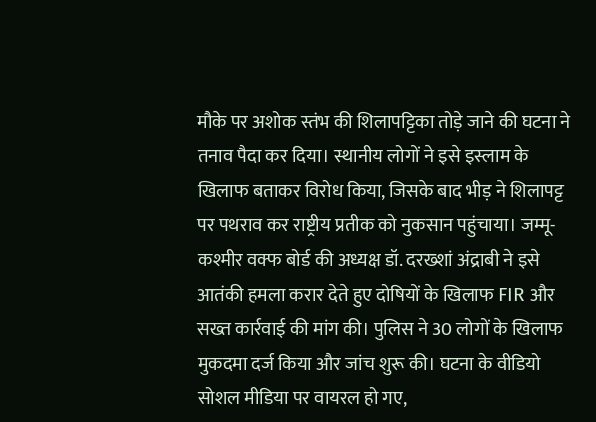मौके पर अशोक स्तंभ की शिलापट्टिका तोड़े जाने की घटना ने तनाव पैदा कर दिया। स्थानीय लोगों ने इसे इस्लाम के खिलाफ बताकर विरोध किया, जिसके बाद भीड़ ने शिलापट्ट पर पथराव कर राष्ट्रीय प्रतीक को नुकसान पहुंचाया। जम्मू-कश्मीर वक्फ बोर्ड की अध्यक्ष डॉ. दरख्शां अंद्राबी ने इसे आतंकी हमला करार देते हुए दोषियों के खिलाफ FIR और सख्त कार्रवाई की मांग की। पुलिस ने 30 लोगों के खिलाफ मुकदमा दर्ज किया और जांच शुरू की। घटना के वीडियो सोशल मीडिया पर वायरल हो गए,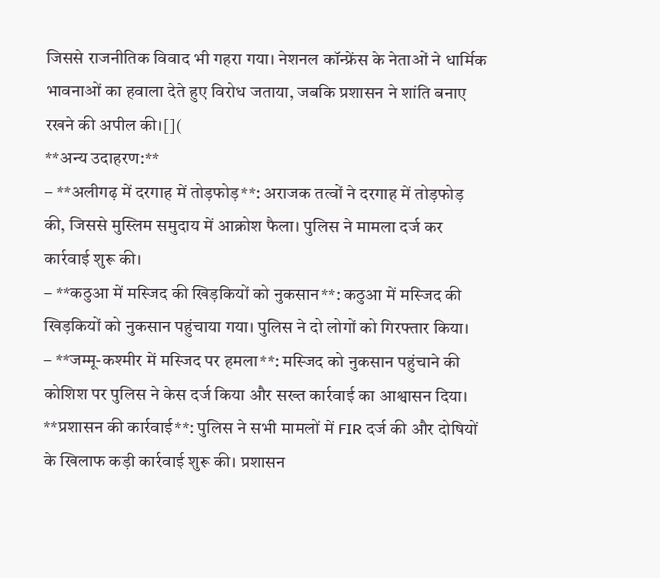जिससे राजनीतिक विवाद भी गहरा गया। नेशनल कॉन्फ्रेंस के नेताओं ने धार्मिक भावनाओं का हवाला देते हुए विरोध जताया, जबकि प्रशासन ने शांति बनाए रखने की अपील की।[](
**अन्य उदाहरण:**
– **अलीगढ़ में दरगाह में तोड़फोड़**: अराजक तत्वों ने दरगाह में तोड़फोड़ की, जिससे मुस्लिम समुदाय में आक्रोश फैला। पुलिस ने मामला दर्ज कर कार्रवाई शुरू की।
– **कठुआ में मस्जिद की खिड़कियों को नुकसान**: कठुआ में मस्जिद की खिड़कियों को नुकसान पहुंचाया गया। पुलिस ने दो लोगों को गिरफ्तार किया।
– **जम्मू-कश्मीर में मस्जिद पर हमला**: मस्जिद को नुकसान पहुंचाने की कोशिश पर पुलिस ने केस दर्ज किया और सख्त कार्रवाई का आश्वासन दिया।
**प्रशासन की कार्रवाई**: पुलिस ने सभी मामलों में FIR दर्ज की और दोषियों के खिलाफ कड़ी कार्रवाई शुरू की। प्रशासन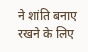ने शांति बनाए रखने के लिए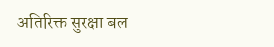अतिरिक्त सुरक्षा बल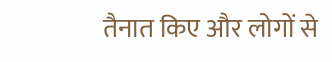तैनात किए और लोगों से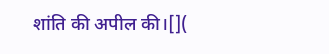शांति की अपील की।[](